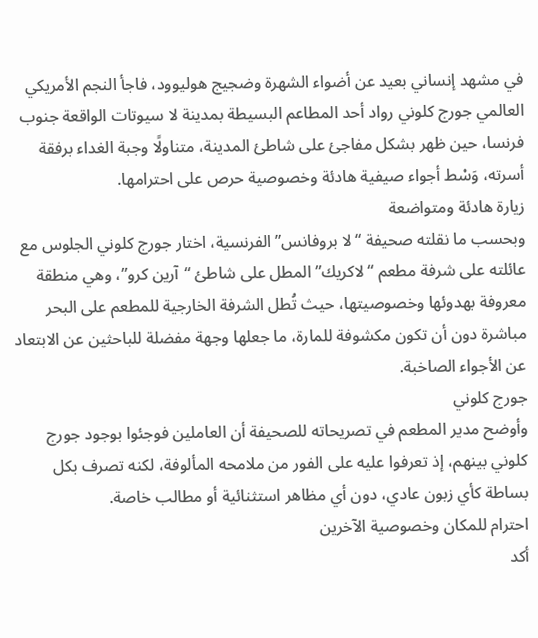في مشهد إنساني بعيد عن أضواء الشهرة وضجيج هوليوود، فاجأ النجم الأمريكي العالمي جورج كلوني رواد أحد المطاعم البسيطة بمدينة لا سيوتات الواقعة جنوب فرنسا، حين ظهر بشكل مفاجئ على شاطئ المدينة، متناولًا وجبة الغداء برفقة أسرته، وَسْط أجواء صيفية هادئة وخصوصية حرص على احترامها.
زيارة هادئة ومتواضعة
وبحسب ما نقلته صحيفة “لا بروفانس” الفرنسية، اختار جورج كلوني الجلوس مع عائلته على شرفة مطعم “لاكريك” المطل على شاطئ “آرين كرو”، وهي منطقة معروفة بهدوئها وخصوصيتها، حيث تُطل الشرفة الخارجية للمطعم على البحر مباشرة دون أن تكون مكشوفة للمارة، ما جعلها وجهة مفضلة للباحثين عن الابتعاد عن الأجواء الصاخبة.
جورج كلوني
وأوضح مدير المطعم في تصريحاته للصحيفة أن العاملين فوجئوا بوجود جورج كلوني بينهم، إذ تعرفوا عليه على الفور من ملامحه المألوفة، لكنه تصرف بكل بساطة كأي زبون عادي، دون أي مظاهر استثنائية أو مطالب خاصة.
احترام للمكان وخصوصية الآخرين
أكد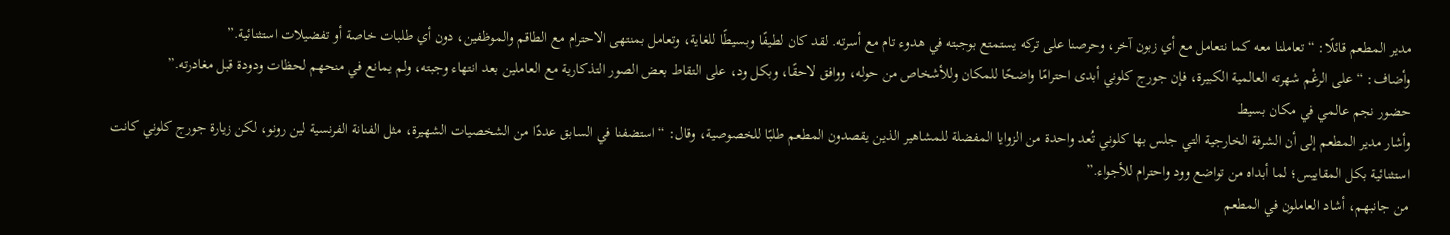مدير المطعم قائلًا: “تعاملنا معه كما نتعامل مع أي زبون آخر، وحرصنا على تركه يستمتع بوجبته في هدوء تام مع أسرته. لقد كان لطيفًا وبسيطًا للغاية، وتعامل بمنتهى الاحترام مع الطاقم والموظفين، دون أي طلبات خاصة أو تفضيلات استثنائية.”
وأضاف: “على الرغْم شهرته العالمية الكبيرة، فإن جورج كلوني أبدى احترامًا واضحًا للمكان وللأشخاص من حوله، ووافق لاحقًا، وبكل ود، على التقاط بعض الصور التذكارية مع العاملين بعد انتهاء وجبته، ولم يمانع في منحهم لحظات ودودة قبل مغادرته.”
حضور نجم عالمي في مكان بسيط
وأشار مدير المطعم إلى أن الشرفة الخارجية التي جلس بها كلوني تُعد واحدة من الزوايا المفضلة للمشاهير الذين يقصدون المطعم طلبًا للخصوصية، وقال: “استضفنا في السابق عددًا من الشخصيات الشهيرة، مثل الفنانة الفرنسية لين رونو، لكن زيارة جورج كلوني كانت استثنائية بكل المقاييس؛ لما أبداه من تواضع وود واحترام للأجواء.”
من جانبهم، أشاد العاملون في المطعم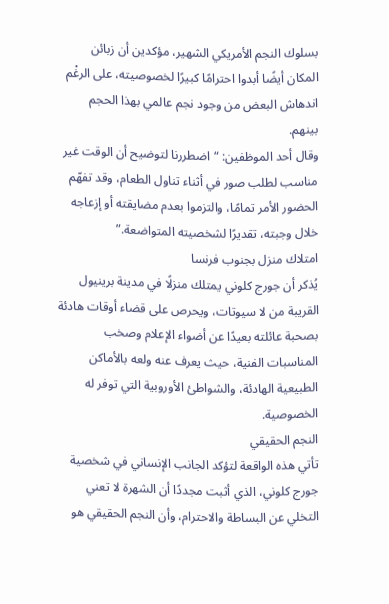بسلوك النجم الأمريكي الشهير، مؤكدين أن زبائن المكان أيضًا أبدوا احترامًا كبيرًا لخصوصيته، على الرغْم اندهاش البعض من وجود نجم عالمي بهذا الحجم بينهم.
وقال أحد الموظفين: “اضطررنا لتوضيح أن الوقت غير مناسب لطلب صور في أثناء تناول الطعام، وقد تفهّم الحضور الأمر تمامًا، والتزموا بعدم مضايقته أو إزعاجه خلال وجبته، تقديرًا لشخصيته المتواضعة.”
امتلاك منزل بجنوب فرنسا
يُذكر أن جورج كلوني يمتلك منزلًا في مدينة برينيول القريبة من لا سيوتات، ويحرص على قضاء أوقات هادئة بصحبة عائلته بعيدًا عن أضواء الإعلام وصخب المناسبات الفنية، حيث يعرف عنه ولعه بالأماكن الطبيعية الهادئة، والشواطئ الأوروبية التي توفر له الخصوصية.
النجم الحقيقي
تأتي هذه الواقعة لتؤكد الجانب الإنساني في شخصية جورج كلوني، الذي أثبت مجددًا أن الشهرة لا تعني التخلي عن البساطة والاحترام، وأن النجم الحقيقي هو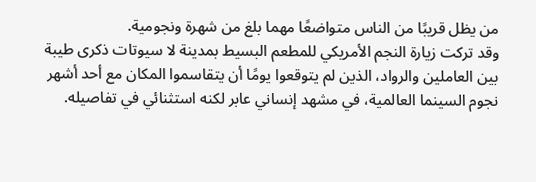من يظل قريبًا من الناس متواضعًا مهما بلغ من شهرة ونجومية.
وقد تركت زيارة النجم الأمريكي للمطعم البسيط بمدينة لا سيوتات ذكرى طيبة بين العاملين والرواد، الذين لم يتوقعوا يومًا أن يتقاسموا المكان مع أحد أشهر نجوم السينما العالمية، في مشهد إنساني عابر لكنه استثنائي في تفاصيله.